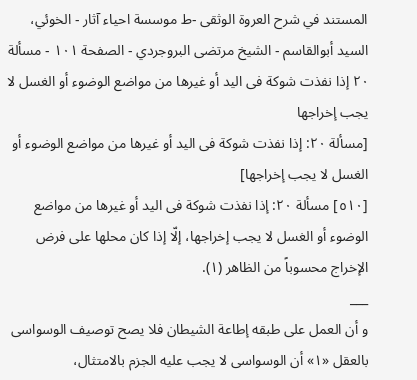المستند في شرح العروة الوثقى -ط موسسة احياء آثار - الخوئي، السيد أبوالقاسم - الشيخ مرتضى البروجردي - الصفحة ١٠١ - مسألة ٢٠ إذا نفذت شوکة فی الید أو غیرها من مواضع الوضوء أو الغسل لا یجب إخراجها
[مسألة ٢٠: إذا نفذت شوکة فی الید أو غیرها من مواضع الوضوء أو الغسل لا یجب إخراجها]
[٥١٠] مسألة ٢٠: إذا نفذت شوکة فی الید أو غیرها من مواضع الوضوء أو الغسل لا یجب إخراجها، إلّا إذا کان محلها علی فرض الإخراج محسوباً من الظاهر (١).
___
و أن العمل علی طبقه إطاعة الشیطان فلا یصح توصیف الوسواسی بالعقل «١» أن الوسواسی لا یجب علیه الجزم بالامتثال،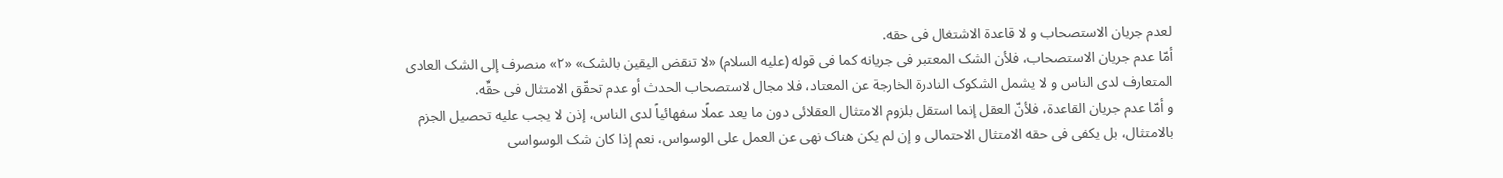لعدم جریان الاستصحاب و لا قاعدة الاشتغال فی حقه.
أمّا عدم جریان الاستصحاب، فلأن الشک المعتبر فی جریانه کما فی قوله (علیه السلام) «لا تنقض الیقین بالشک» «٢» منصرف إلی الشک العادی المتعارف لدی الناس و لا یشمل الشکوک النادرة الخارجة عن المعتاد، فلا مجال لاستصحاب الحدث أو عدم تحقّق الامتثال فی حقِّه.
و أمّا عدم جریان القاعدة، فلأنّ العقل إنما استقل بلزوم الامتثال العقلائی دون ما یعد عملًا سفهائیاً لدی الناس، إذن لا یجب علیه تحصیل الجزم بالامتثال، بل یکفی فی حقه الامتثال الاحتمالی و إن لم یکن هناک نهی عن العمل علی الوسواس، نعم إذا کان شک الوسواسی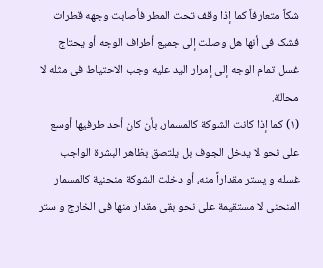شکاً متعارفاً کما إذا وقف تحت المطر فأصابت وجهه قطرات فشک فی أنها هل وصلت إلی جمیع أطراف الوجه أو یحتاج غسل تمام الوجه إلی إمرار الید علیه وجب الاحتیاط فی مثله لا محالة.
(١) کما إذا کانت الشوکة کالمسمار، بأن کان أحد طرفیها أوسع علی نحو لا یدخل الجوف بل یلتصق بظاهر البشرة الواجب غسله و یستر مقداراً منه، أو دخلت الشوکة منحنیة کالمسمار المنحنی لا مستقیمة علی نحو بقی مقدار منها فی الخارج و ستر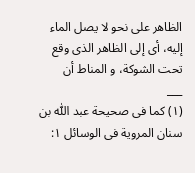الظاهر علی نحو لا یصل الماء إلیه، أی إلی الظاهر الذی وقع تحت الشوکة، و المناط أن
___
(١) کما فی صحیحة عبد اللّٰه بن سنان المرویة فی الوسائل ١: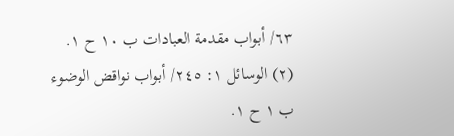٦٣/ أبواب مقدمة العبادات ب ١٠ ح ١.
(٢) الوسائل ١: ٢٤٥/ أبواب نواقض الوضوء ب ١ ح ١.